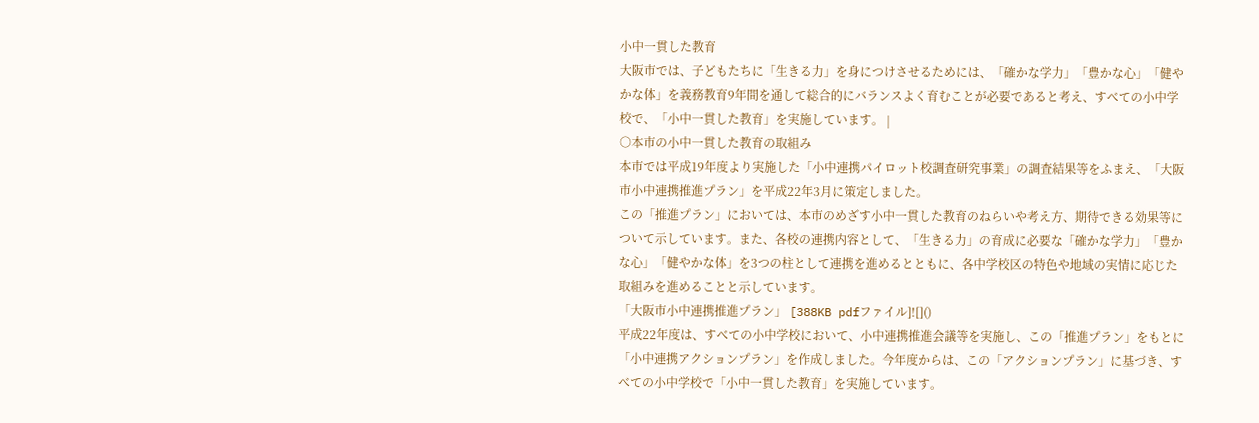小中一貫した教育
大阪市では、子どもたちに「生きる力」を身につけさせるためには、「確かな学力」「豊かな心」「健やかな体」を義務教育9年間を通して総合的にバランスよく育むことが必要であると考え、すべての小中学校で、「小中一貫した教育」を実施しています。 |
○本市の小中一貫した教育の取組み
本市では平成19年度より実施した「小中連携パイロット校調査研究事業」の調査結果等をふまえ、「大阪市小中連携推進プラン」を平成22年3月に策定しました。
この「推進プラン」においては、本市のめざす小中一貫した教育のねらいや考え方、期待できる効果等について示しています。また、各校の連携内容として、「生きる力」の育成に必要な「確かな学力」「豊かな心」「健やかな体」を3つの柱として連携を進めるとともに、各中学校区の特色や地域の実情に応じた取組みを進めることと示しています。
「大阪市小中連携推進プラン」 [388KB pdfファイル]![]()
平成22年度は、すべての小中学校において、小中連携推進会議等を実施し、この「推進プラン」をもとに「小中連携アクションプラン」を作成しました。今年度からは、この「アクションプラン」に基づき、すべての小中学校で「小中一貫した教育」を実施しています。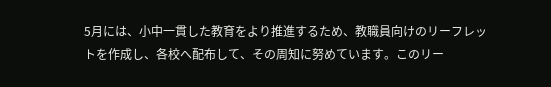5月には、小中一貫した教育をより推進するため、教職員向けのリーフレットを作成し、各校へ配布して、その周知に努めています。このリー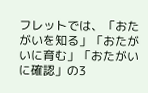フレットでは、「おたがいを知る」「おたがいに育む」「おたがいに確認」の3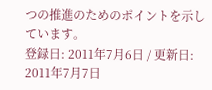つの推進のためのポイントを示しています。
登録日: 2011年7月6日 / 更新日: 2011年7月7日